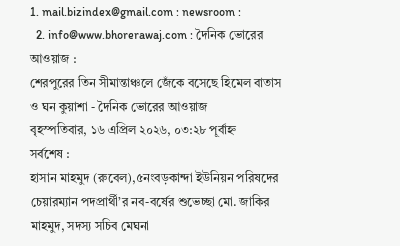1. mail.bizindex@gmail.com : newsroom :
  2. info@www.bhorerawaj.com : দৈনিক ভোরের আওয়াজ :
শেরপুরের তিন সীমান্তাঞ্চলে জেঁকে বসেছে হিমেল বাতাস ও ঘন কুয়াশা - দৈনিক ভোরের আওয়াজ
বৃহস্পতিবার, ১৬ এপ্রিল ২০২৬, ০৩:২৮ পূর্বাহ্ন
সর্বশেষ :
হাসান মাহমুদ (রুবেল),৫নংবড়কান্দা ইউনিয়ন পরিষদের চেয়ারম্যান পদপ্রার্থী’র নব-বর্ষের শুভেচ্ছা মো. জাকির মাহমুদ, সদস্য সচিব মেঘনা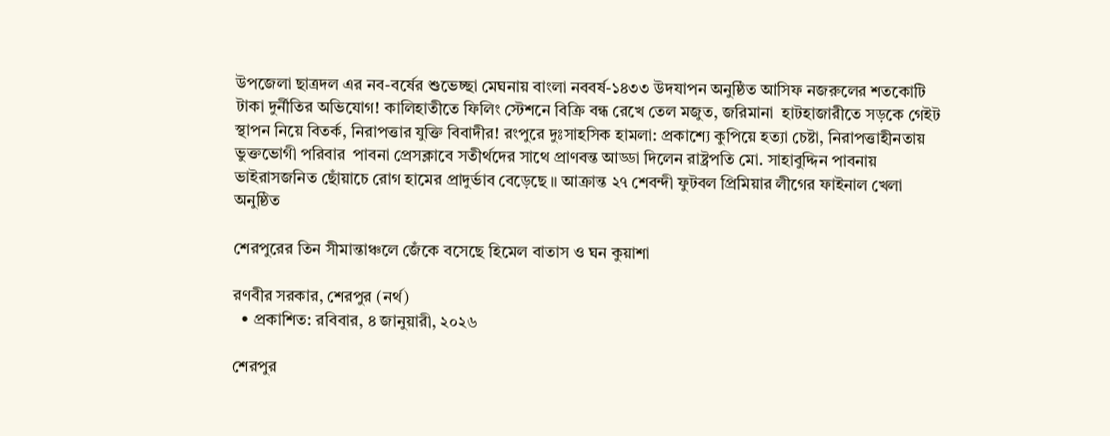উপজেলা ছাত্রদল এর নব-বর্ষের শুভেচ্ছা মেঘনায় বাংলা নববর্ষ-১৪৩৩ উদযাপন অনুষ্ঠিত আসিফ নজরুলের শতকোটি টাকা দুর্নীতির অভিযোগ! কালিহাতীতে ফিলিং স্টেশনে বিক্রি বন্ধ রেখে তেল মজুত, জরিমানা  হাটহাজারীতে সড়কে গেইট স্থাপন নিয়ে বিতর্ক, নিরাপত্তার যুক্তি বিবাদীর! রংপুরে দুঃসাহসিক হামলা: প্রকাশ্যে কুপিয়ে হত্যা চেষ্টা, নিরাপত্তাহীনতায় ভুক্তভোগী পরিবার  পাবনা প্রেসক্লাবে সতীর্থদের সাথে প্রাণবন্ত আড্ডা দিলেন রাষ্ট্রপতি মো. সাহাবুদ্দিন পাবনায় ভাইরাসজনিত ছোঁয়াচে রোগ হামের প্রাদুর্ভাব বেড়েছে ॥ আক্রান্ত ২৭ শেবন্দী ফুটবল প্রিমিয়ার লীগের ফাইনাল খেলা অনুষ্ঠিত

শেরপুরের তিন সীমান্তাঞ্চলে জেঁকে বসেছে হিমেল বাতাস ও ঘন কুয়াশা

রণবীর সরকার, শেরপুর (নর্থ)
  • প্রকাশিত: রবিবার, ৪ জানুয়ারী, ২০২৬

শেরপুর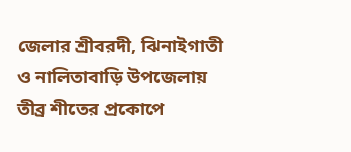জেলার শ্রীবরদী, ঝিনাইগাতী ও নালিতাবাড়ি উপজেলায় তীব্র শীতের প্রকোপে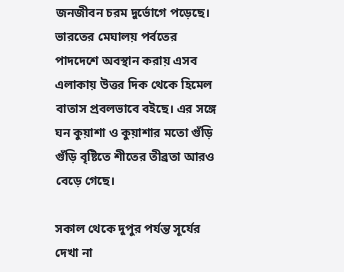জনজীবন চরম দুর্ভোগে পড়েছে। ভারতের মেঘালয় পর্বতের পাদদেশে অবস্থান করায় এসব এলাকায় উত্তর দিক থেকে হিমেল বাতাস প্রবলভাবে বইছে। এর সঙ্গে ঘন কুয়াশা ও কুয়াশার মতো গুঁড়ি গুঁড়ি বৃষ্টিতে শীতের তীব্রতা আরও বেড়ে গেছে।

সকাল থেকে দুপুর পর্যন্ত সূর্যের দেখা না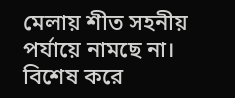মেলায় শীত সহনীয় পর্যায়ে নামছে না। বিশেষ করে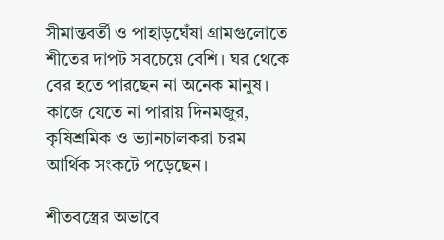সীমান্তবর্তী ও পাহাড়ঘেঁষা গ্রামগুলোতে শীতের দাপট সবচেয়ে বেশি। ঘর থেকে বের হতে পারছেন না অনেক মানুষ। কাজে যেতে না পারায় দিনমজুর, কৃষিশ্রমিক ও ভ্যানচালকরা চরম আর্থিক সংকটে পড়েছেন।

শীতবস্ত্রের অভাবে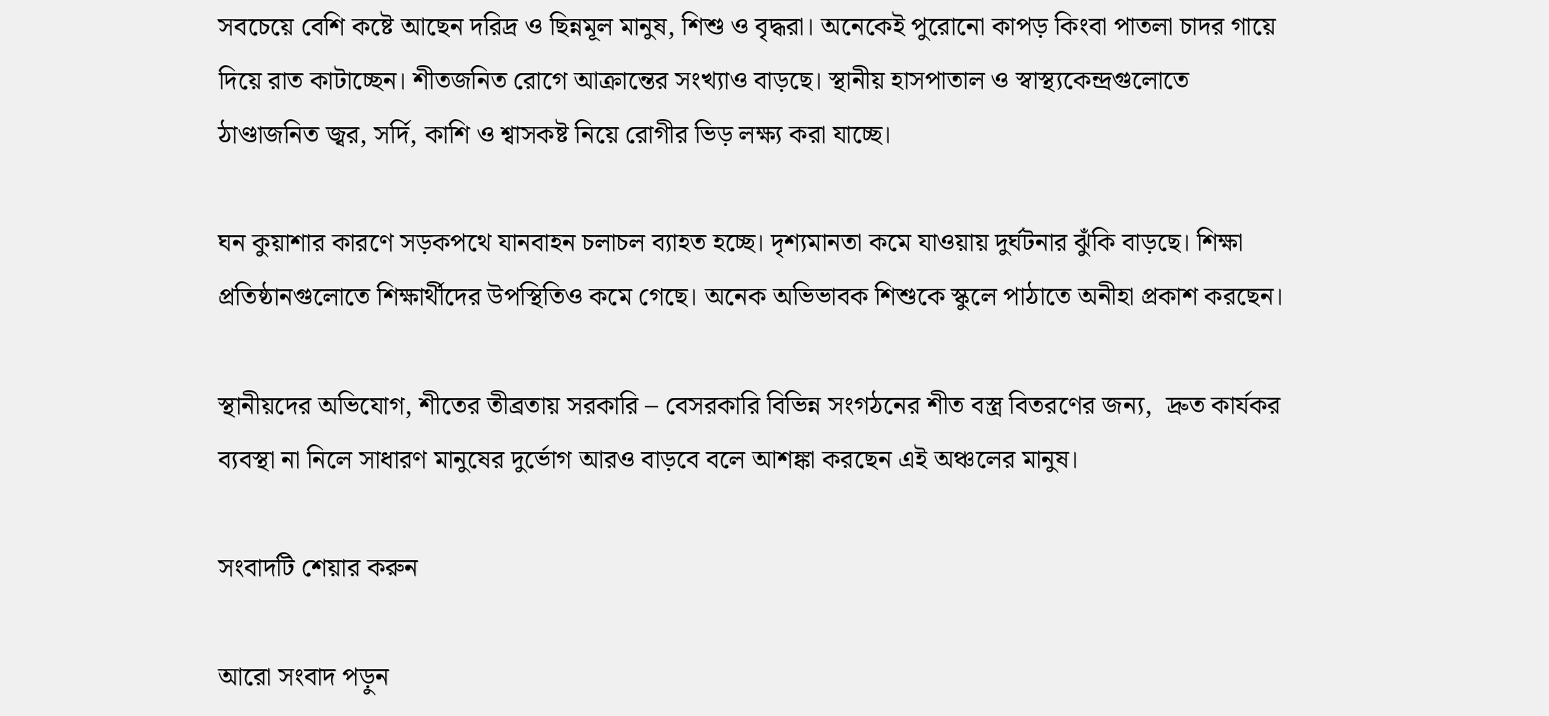সবচেয়ে বেশি কষ্টে আছেন দরিদ্র ও ছিন্নমূল মানুষ, শিশু ও বৃদ্ধরা। অনেকেই পুরোনো কাপড় কিংবা পাতলা চাদর গায়ে দিয়ে রাত কাটাচ্ছেন। শীতজনিত রোগে আক্রান্তের সংখ্যাও বাড়ছে। স্থানীয় হাসপাতাল ও স্বাস্থ্যকেন্দ্রগুলোতে ঠাণ্ডাজনিত জ্বর, সর্দি, কাশি ও শ্বাসকষ্ট নিয়ে রোগীর ভিড় লক্ষ্য করা যাচ্ছে।

ঘন কুয়াশার কারণে সড়কপথে যানবাহন চলাচল ব্যাহত হচ্ছে। দৃশ্যমানতা কমে যাওয়ায় দুর্ঘটনার ঝুঁকি বাড়ছে। শিক্ষা প্রতিষ্ঠানগুলোতে শিক্ষার্থীদের উপস্থিতিও কমে গেছে। অনেক অভিভাবক শিশুকে স্কুলে পাঠাতে অনীহা প্রকাশ করছেন।

স্থানীয়দের অভিযোগ, শীতের তীব্রতায় সরকারি – বেসরকারি বিভিন্ন সংগঠনের শীত বস্ত্র বিতরণের জন্য,  দ্রুত কার্যকর ব্যবস্থা না নিলে সাধারণ মানুষের দুর্ভোগ আরও বাড়বে বলে আশঙ্কা করছেন এই অঞ্চলের মানুষ।

সংবাদটি শেয়ার করুন

আরো সংবাদ পড়ুন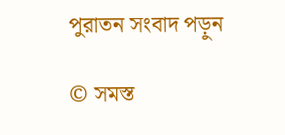পুরাতন সংবাদ পড়ুন

© সমস্ত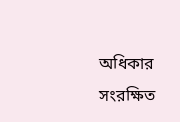অধিকার সংরক্ষিত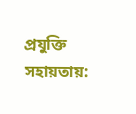প্রযুক্তি সহায়তায়: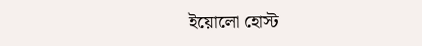ইয়োলো হোস্ট